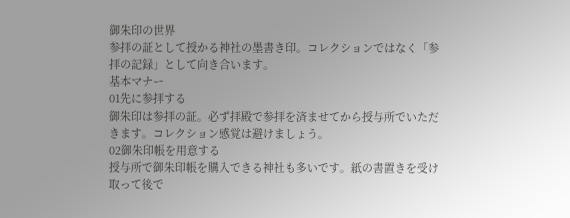御朱印の世界
参拝の証として授かる神社の墨書き印。コレクションではなく「参拝の記録」として向き合います。
基本マナー
01先に参拝する
御朱印は参拝の証。必ず拝殿で参拝を済ませてから授与所でいただきます。コレクション感覚は避けましょう。
02御朱印帳を用意する
授与所で御朱印帳を購入できる神社も多いです。紙の書置きを受け取って後で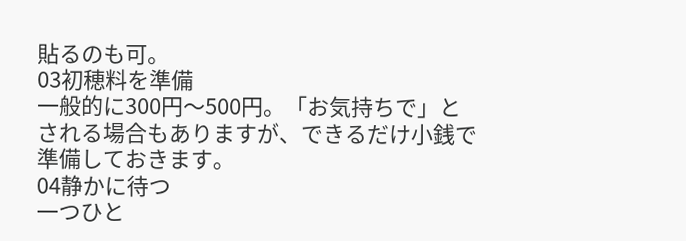貼るのも可。
03初穂料を準備
一般的に300円〜500円。「お気持ちで」とされる場合もありますが、できるだけ小銭で準備しておきます。
04静かに待つ
一つひと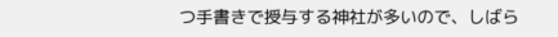つ手書きで授与する神社が多いので、しばら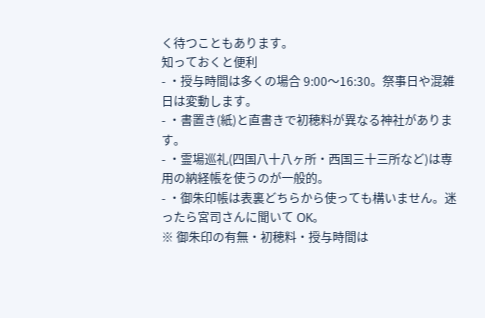く待つこともあります。
知っておくと便利
- ・授与時間は多くの場合 9:00〜16:30。祭事日や混雑日は変動します。
- ・書置き(紙)と直書きで初穂料が異なる神社があります。
- ・霊場巡礼(四国八十八ヶ所・西国三十三所など)は専用の納経帳を使うのが一般的。
- ・御朱印帳は表裏どちらから使っても構いません。迷ったら宮司さんに聞いて OK。
※ 御朱印の有無・初穂料・授与時間は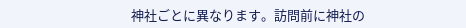神社ごとに異なります。訪問前に神社の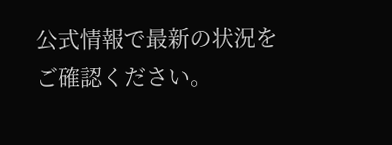公式情報で最新の状況をご確認ください。